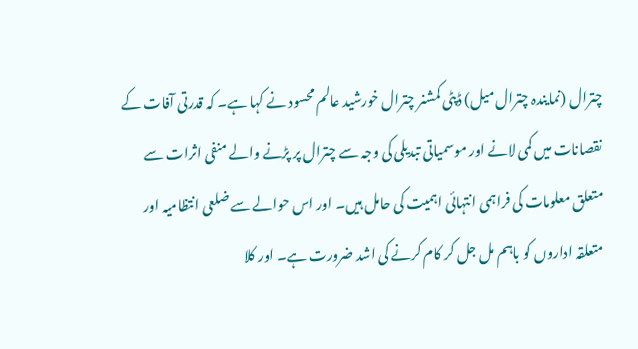چترال (نمایندہ چترال میل) ڈپٹی کمشنر چترال خورشید عالم محسود نے کہا ہے۔ کہ قدرتی آفات کے نقصانات میں کمی لانے اور موسمیاتی تبدیلی کی وجہ سے چترال پر پڑنے والے منفی اثرات سے متعلق معلومات کی فراہمی انتہائی اہمیت کی حامل ہیں۔ اور اس حوالے سے ضلعی انتظامیہ اور متعلقہ اداروں کو باہم مل جل کر کام کرنے کی اشد ضرورت ہے۔ اور کلا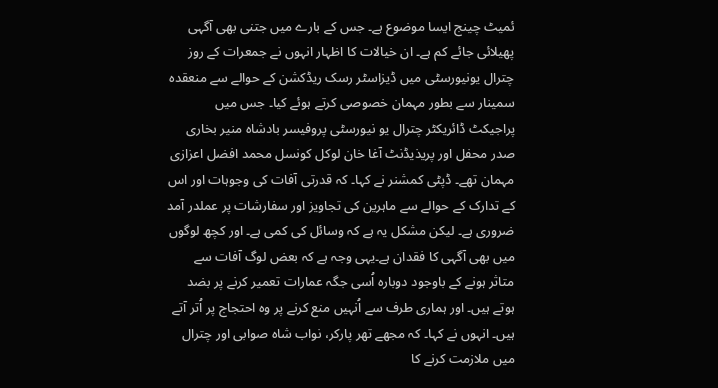ئمیٹ چینج ایسا موضوع ہے۔ جس کے بارے میں جتنی بھی آگہی پھیلائی جائے کم ہے۔ ان خیالات کا اظہار انہوں نے جمعرات کے روز چترال یونیورسٹی میں ڈیزاسٹر رسک ریڈکشن کے حوالے سے منعقدہ سمینار سے بطور مہمان خصوصی کرتے ہوئے کیا۔ جس میں پراجیکٹ ڈائریکٹر چترال یو نیورسٹی پروفیسر بادشاہ منیر بخاری صدر محفل اور پریذیڈنٹ آغا خان لوکل کونسل محمد افضل اعزازی مہمان تھے۔ ڈپٹی کمشنر نے کہا۔ کہ قدرتی آفات کی وجوہات اور اس کے تدارک کے حوالے سے ماہرین کی تجاویز اور سفارشات پر عملدر آمد ضروری ہے۔ لیکن مشکل یہ ہے کہ وسائل کی کمی ہے۔ اور کچھ لوگوں میں بھی آگہی کا فقدان ہے۔یہی وجہ ہے کہ بعض لوگ آفات سے متاثر ہونے کے باوجود دوبارہ اُسی جگہ عمارات تعمیر کرنے پر بضد ہوتے ہیں۔ اور ہماری طرف سے اُنہیں منع کرنے پر وہ احتجاج پر اُتر آتے ہیں۔ انہوں نے کہا۔ کہ مجھے تھر پارکر، نواب شاہ صوابی اور چترال میں ملازمت کرنے کا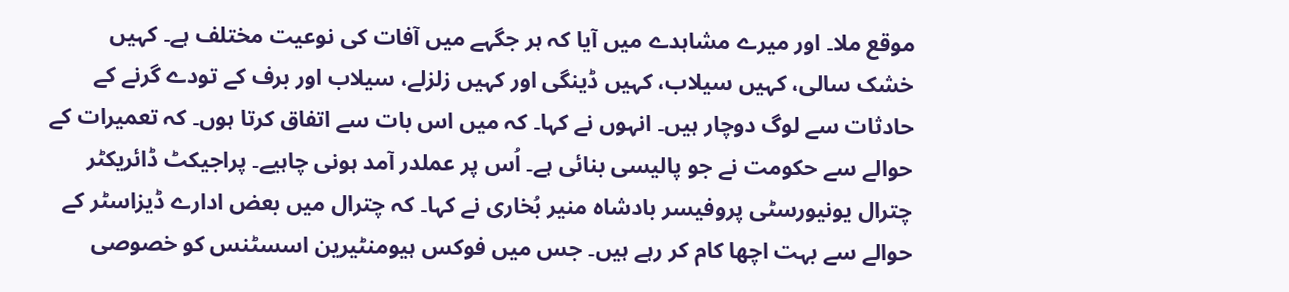موقع ملا۔ اور میرے مشاہدے میں آیا کہ ہر جگہے میں آفات کی نوعیت مختلف ہے۔ کہیں خشک سالی، کہیں سیلاب، کہیں ڈینگی اور کہیں زلزلے، سیلاب اور برف کے تودے گرنے کے حادثات سے لوگ دوچار ہیں۔ انہوں نے کہا۔ کہ میں اس بات سے اتفاق کرتا ہوں۔ کہ تعمیرات کے حوالے سے حکومت نے جو پالیسی بنائی ہے۔ اُس پر عملدر آمد ہونی چاہیے۔ پراجیکٹ ڈائریکٹر چترال یونیورسٹی پروفیسر بادشاہ منیر بُخاری نے کہا۔ کہ چترال میں بعض ادارے ڈیزاسٹر کے حوالے سے بہت اچھا کام کر رہے ہیں۔ جس میں فوکس ہیومنٹیرین اسسٹنس کو خصوصی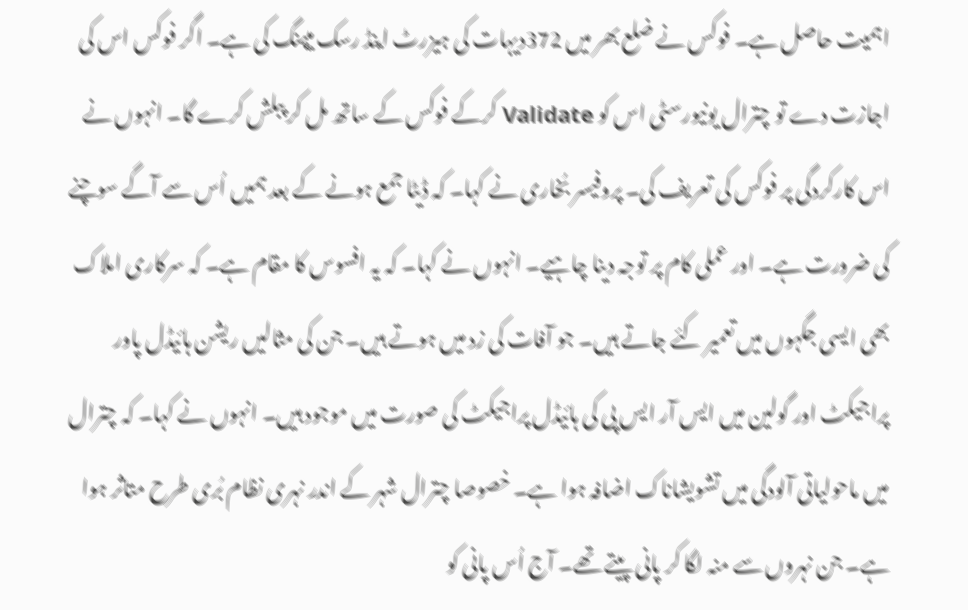اہمیت حاصل ہے۔ فوکس نے ضلع بھر میں 372دیہات کی ہیزرٹ اینڈ رسک میپنگ کی ہے۔ اگر فوکس اس کی اجازت دے تو چترال یونیورسٹی اس کو Validate کرکے فوکس کے ساتھ مل کر پبلش کرے گا۔ انہوں نے اس کارکردگی پر فوکس کی تعریف کی۔ پروفیسر بُخاری نے کہا۔ کہ ڈیٹا جمع ہونے کے بعد ہمیں اُس سے آگے سوچنے کی ضرورت ہے۔ اور عملی کام پر توجہ دینا چاہیے۔ انہوں نے کہا۔ کہ یہ افسوس کا مقام ہے۔ کہ سرکاری املاک بھی ایسی جگہوں میں تعمیر کئے جاتے ہیں۔ جو آفات کی زد میں ہوتے ہیں۔ جن کی مثالیں ریشن ہائیڈل پاور پراجیکٹ اور گولین میں ایس آر ایس پی کی ہائیڈل پراجیکٹ کی صورت میں موجود ہیں۔ انہوں نے کہا۔ کہ چترال میں ماحولیاتی آلودگی میں تشویشاناک اضافہ ہوا ہے۔ خصوصا چترال شہر کے اندر نہری نظام بُری طرح متاثر ہوا ہے۔ جن نہروں سے منہ لگا کر پانی پیتے تھے۔ آج اُس پانی کو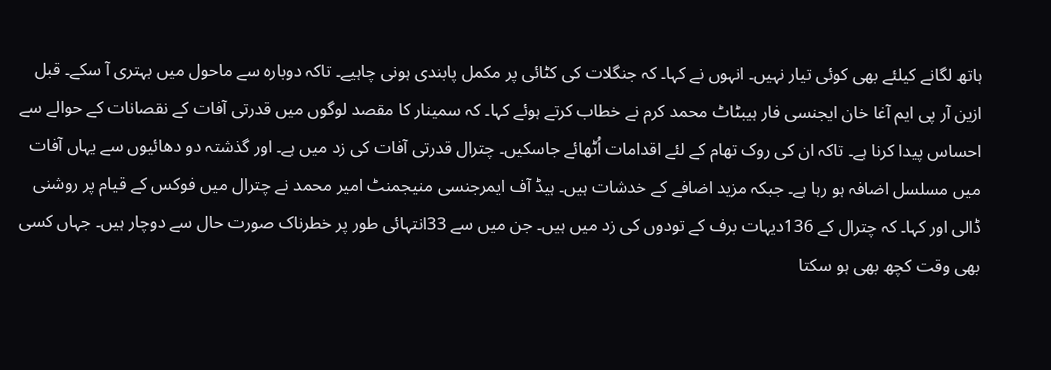ہاتھ لگانے کیلئے بھی کوئی تیار نہیں۔ انہوں نے کہا۔ کہ جنگلات کی کٹائی پر مکمل پابندی ہونی چاہیے۔ تاکہ دوبارہ سے ماحول میں بہتری آ سکے۔ قبل ازین آر پی ایم آغا خان ایجنسی فار ہیبٹاٹ محمد کرم نے خطاب کرتے ہوئے کہا۔ کہ سمینار کا مقصد لوگوں میں قدرتی آفات کے نقصانات کے حوالے سے احساس پیدا کرنا ہے۔ تاکہ ان کی روک تھام کے لئے اقدامات اُٹھائے جاسکیں۔ چترال قدرتی آفات کی زد میں ہے۔ اور گذشتہ دو دھائیوں سے یہاں آفات میں مسلسل اضافہ ہو رہا ہے۔ جبکہ مزید اضافے کے خدشات ہیں۔ ہیڈ آف ایمرجنسی منیجمنٹ امیر محمد نے چترال میں فوکس کے قیام پر روشنی ڈالی اور کہا۔ کہ چترال کے 136دیہات برف کے تودوں کی زد میں ہیں۔ جن میں سے 33انتہائی طور پر خطرناک صورت حال سے دوچار ہیں۔ جہاں کسی بھی وقت کچھ بھی ہو سکتا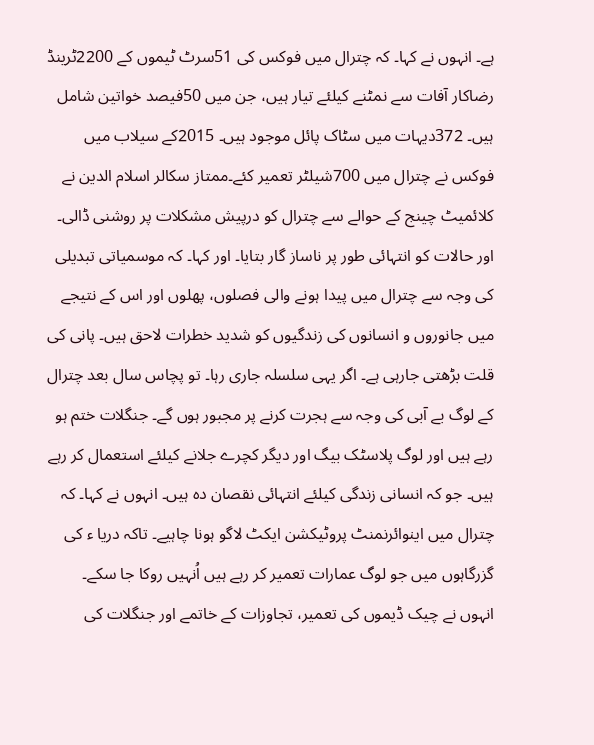ہے۔ انہوں نے کہا۔ کہ چترال میں فوکس کی 51سرٹ ٹیموں کے 2200ٹرینڈ رضاکار آفات سے نمٹنے کیلئے تیار ہیں، جن میں 50فیصد خواتین شامل ہیں۔ 372دیہات میں سٹاک پائل موجود ہیں۔ 2015کے سیلاب میں فوکس نے چترال میں 700شیلٹر تعمیر کئے۔ممتاز سکالر اسلام الدین نے کلائمیٹ چینج کے حوالے سے چترال کو درپیش مشکلات پر روشنی ڈالی۔ اور حالات کو انتہائی طور پر ناساز گار بتایا۔ اور کہا۔ کہ موسمیاتی تبدیلی کی وجہ سے چترال میں پیدا ہونے والی فصلوں، پھلوں اور اس کے نتیجے میں جانوروں و انسانوں کی زندگیوں کو شدید خطرات لاحق ہیں۔ پانی کی قلت بڑھتی جارہی ہے۔ اگر یہی سلسلہ جاری رہا۔ تو پچاس سال بعد چترال کے لوگ بے آبی کی وجہ سے ہجرت کرنے پر مجبور ہوں گے۔ جنگلات ختم ہو رہے ہیں اور لوگ پلاسٹک بیگ اور دیگر کچرے جلانے کیلئے استعمال کر رہے ہیں۔ جو کہ انسانی زندگی کیلئے انتہائی نقصان دہ ہیں۔ انہوں نے کہا۔ کہ چترال میں اینوائرنمنٹ پروٹیکشن ایکٹ لاگو ہونا چاہیے۔ تاکہ دریا ء کی گزرگاہوں میں جو لوگ عمارات تعمیر کر رہے ہیں اُنہیں روکا جا سکے۔ انہوں نے چیک ڈیموں کی تعمیر، تجاوزات کے خاتمے اور جنگلات کی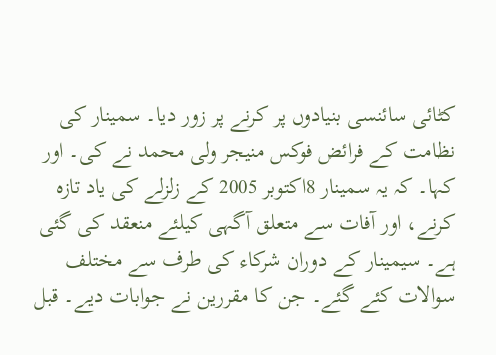کٹائی سائنسی بنیادوں پر کرنے پر زور دیا۔ سمینار کی نظامت کے فرائض فوکس منیجر ولی محمد نے کی۔ اور کہا۔ کہ یہ سمینار 8اکتوبر 2005 کے زلزلے کی یاد تازہ کرنے، اور آفات سے متعلق آگہی کیلئے منعقد کی گئی ہے۔ سیمینار کے دوران شرکاء کی طرف سے مختلف سوالات کئے گئے۔ جن کا مقررین نے جوابات دیے۔ قبل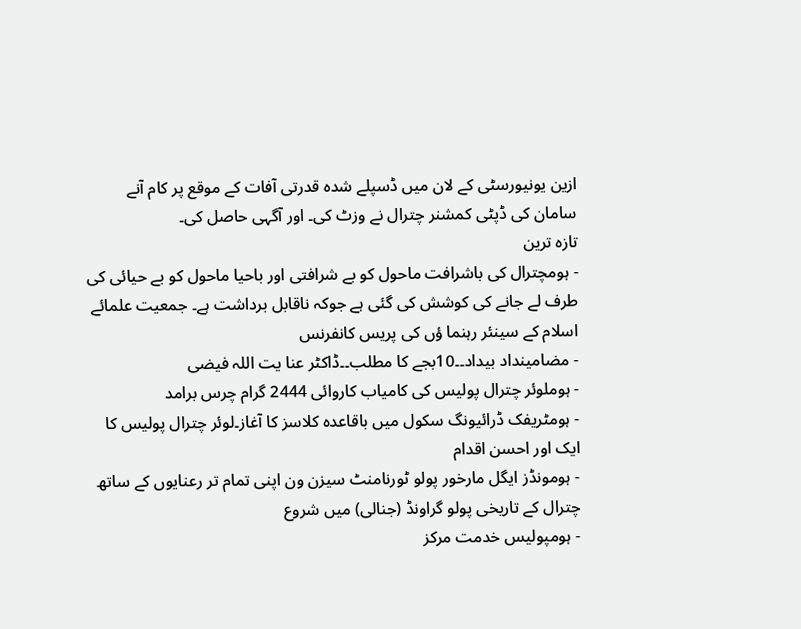ازین یونیورسٹی کے لان میں ڈسپلے شدہ قدرتی آفات کے موقع پر کام آنے سامان کی ڈپٹی کمشنر چترال نے وزٹ کی۔ اور آگہی حاصل کی۔
تازہ ترین
- ہومچترال کی باشرافت ماحول کو بے شرافتی اور باحیا ماحول کو بے حیائی کی طرف لے جانے کی کوشش کی گئی ہے جوکہ ناقابل برداشت ہے۔ جمعیت علمائے اسلام کے سینئر رہنما ؤں کی پریس کانفرنس
- مضامینداد بیداد۔۔10بجے کا مطلب۔۔ڈاکٹر عنا یت اللہ فیضی
- ہوملوئر چترال پولیس کی کامیاب کاروائی 2444 گرام چرس برامد
- ہومٹریفک ڈرائیونگ سکول میں باقاعدہ کلاسز کا آغاز۔لوئر چترال پولیس کا ایک اور احسن اقدام
- ہومونڈز ایگل مارخور پولو ٹورنامنٹ سیزن ون اپنی تمام تر رعنایوں کے ساتھ چترال کے تاریخی پولو گراونڈ (جنالی) میں شروع
- ہومپولیس خدمت مرکز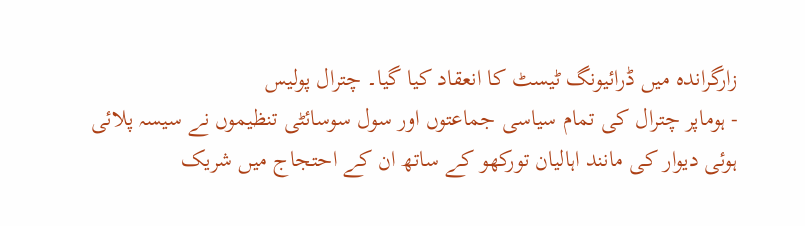زارگراندہ میں ڈرائیونگ ٹیسٹ کا انعقاد کیا گیا۔ چترال پولیس
- ہوماپر چترال کی تمام سیاسی جماعتوں اور سول سوسائٹی تنظیموں نے سیسہ پلائی ہوئی دیوار کی مانند اہالیان تورکھو کے ساتھ ان کے احتجاج میں شریک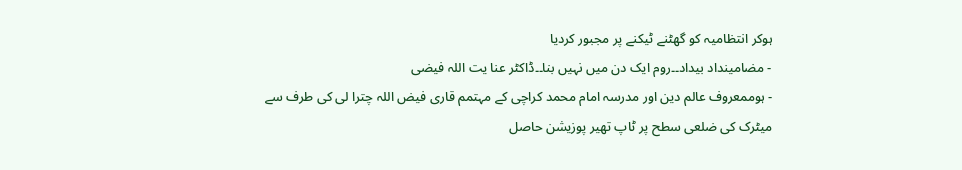ہوکر انتظامیہ کو گھٹنے ٹیکنے پر مجبور کردیا
- مضامینداد بیداد۔۔روم ایک دن میں نہیں بنا۔۔ڈاکٹر عنا یت اللہ فیضی
- ہوممعروف عالم دین اور مدرسہ امام محمد کراچی کے مہتمم قاری فیض اللہ چترا لی کی طرف سے میٹرک کی ضلعی سطح پر ٹاپ تھیر پوزیشن حاصل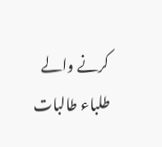کرنے والے طلباء طالبات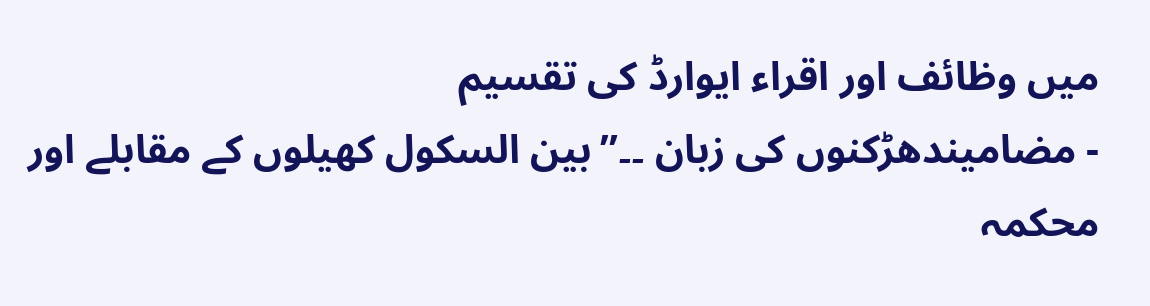میں وظائف اور اقراء ایوارڈ کی تقسیم
- مضامیندھڑکنوں کی زبان ۔۔”بین السکول کھیلوں کے مقابلے اور محکمہ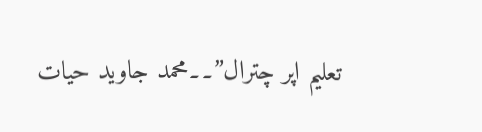تعلیم اپر چترال”۔۔محمد جاوید حیات